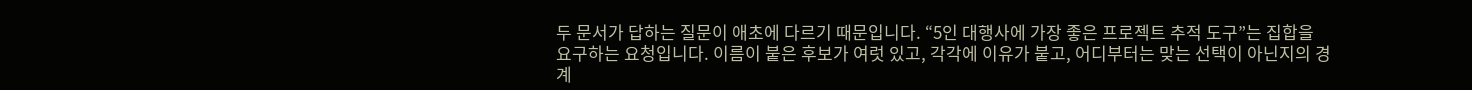두 문서가 답하는 질문이 애초에 다르기 때문입니다. “5인 대행사에 가장 좋은 프로젝트 추적 도구”는 집합을 요구하는 요청입니다. 이름이 붙은 후보가 여럿 있고, 각각에 이유가 붙고, 어디부터는 맞는 선택이 아닌지의 경계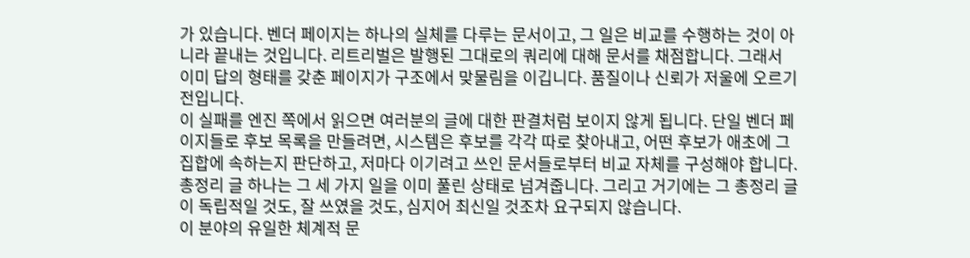가 있습니다. 벤더 페이지는 하나의 실체를 다루는 문서이고, 그 일은 비교를 수행하는 것이 아니라 끝내는 것입니다. 리트리벌은 발행된 그대로의 쿼리에 대해 문서를 채점합니다. 그래서 이미 답의 형태를 갖춘 페이지가 구조에서 맞물림을 이깁니다. 품질이나 신뢰가 저울에 오르기 전입니다.
이 실패를 엔진 쪽에서 읽으면 여러분의 글에 대한 판결처럼 보이지 않게 됩니다. 단일 벤더 페이지들로 후보 목록을 만들려면, 시스템은 후보를 각각 따로 찾아내고, 어떤 후보가 애초에 그 집합에 속하는지 판단하고, 저마다 이기려고 쓰인 문서들로부터 비교 자체를 구성해야 합니다. 총정리 글 하나는 그 세 가지 일을 이미 풀린 상태로 넘겨줍니다. 그리고 거기에는 그 총정리 글이 독립적일 것도, 잘 쓰였을 것도, 심지어 최신일 것조차 요구되지 않습니다.
이 분야의 유일한 체계적 문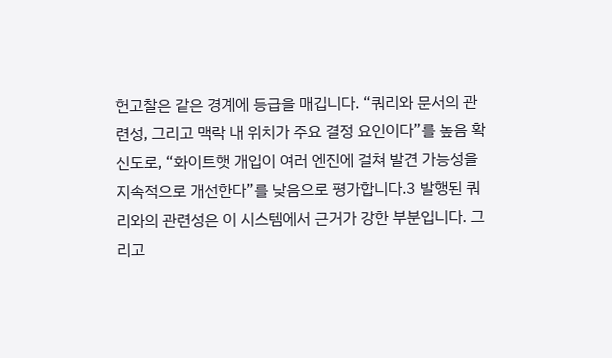헌고찰은 같은 경계에 등급을 매깁니다. “쿼리와 문서의 관련성, 그리고 맥락 내 위치가 주요 결정 요인이다”를 높음 확신도로, “화이트햇 개입이 여러 엔진에 걸쳐 발견 가능성을 지속적으로 개선한다”를 낮음으로 평가합니다.3 발행된 쿼리와의 관련성은 이 시스템에서 근거가 강한 부분입니다. 그리고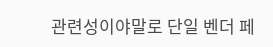관련성이야말로 단일 벤더 페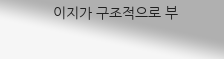이지가 구조적으로 부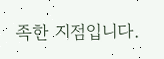족한 지점입니다.